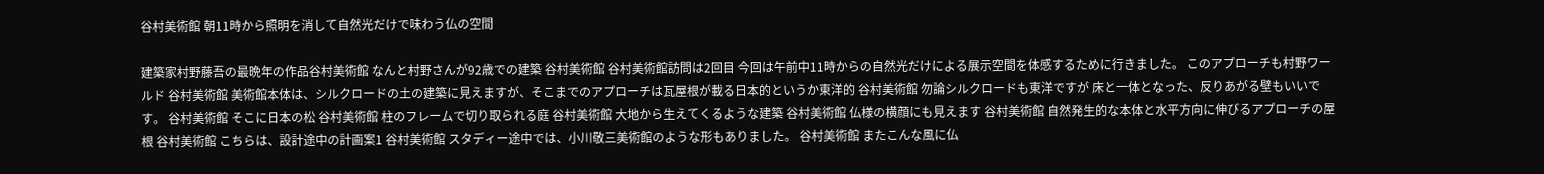谷村美術館 朝11時から照明を消して自然光だけで味わう仏の空間

建築家村野藤吾の最晩年の作品谷村美術館 なんと村野さんが92歳での建築 谷村美術館 谷村美術館訪問は2回目 今回は午前中11時からの自然光だけによる展示空間を体感するために行きました。 このアプローチも村野ワールド 谷村美術館 美術館本体は、シルクロードの土の建築に見えますが、そこまでのアプローチは瓦屋根が載る日本的というか東洋的 谷村美術館 勿論シルクロードも東洋ですが 床と一体となった、反りあがる壁もいいです。 谷村美術館 そこに日本の松 谷村美術館 柱のフレームで切り取られる庭 谷村美術館 大地から生えてくるような建築 谷村美術館 仏様の横顔にも見えます 谷村美術館 自然発生的な本体と水平方向に伸びるアプローチの屋根 谷村美術館 こちらは、設計途中の計画案1 谷村美術館 スタディー途中では、小川敬三美術館のような形もありました。 谷村美術館 またこんな風に仏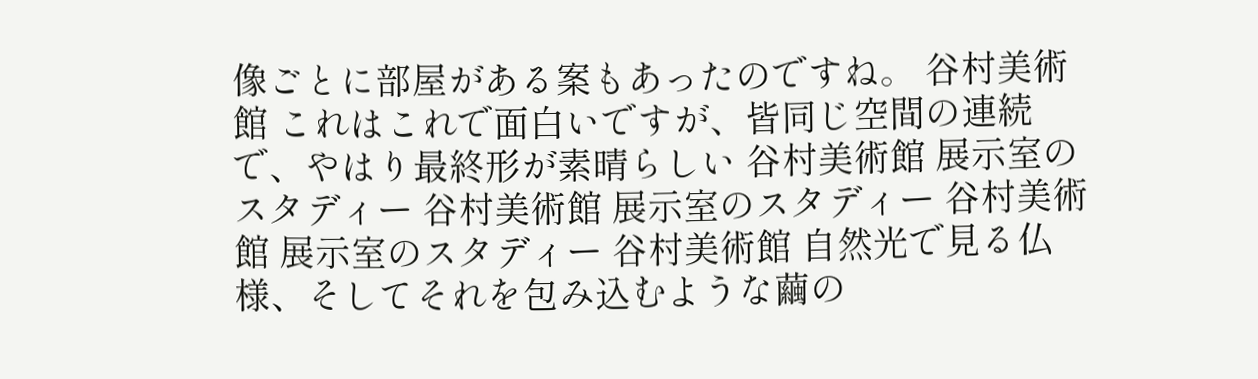像ごとに部屋がある案もあったのですね。 谷村美術館 これはこれで面白いですが、皆同じ空間の連続で、やはり最終形が素晴らしい 谷村美術館 展示室のスタディー 谷村美術館 展示室のスタディー 谷村美術館 展示室のスタディー 谷村美術館 自然光で見る仏様、そしてそれを包み込むような繭の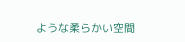ような柔らかい空間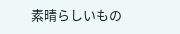素晴らしいもの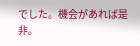でした。機会があれば是非。